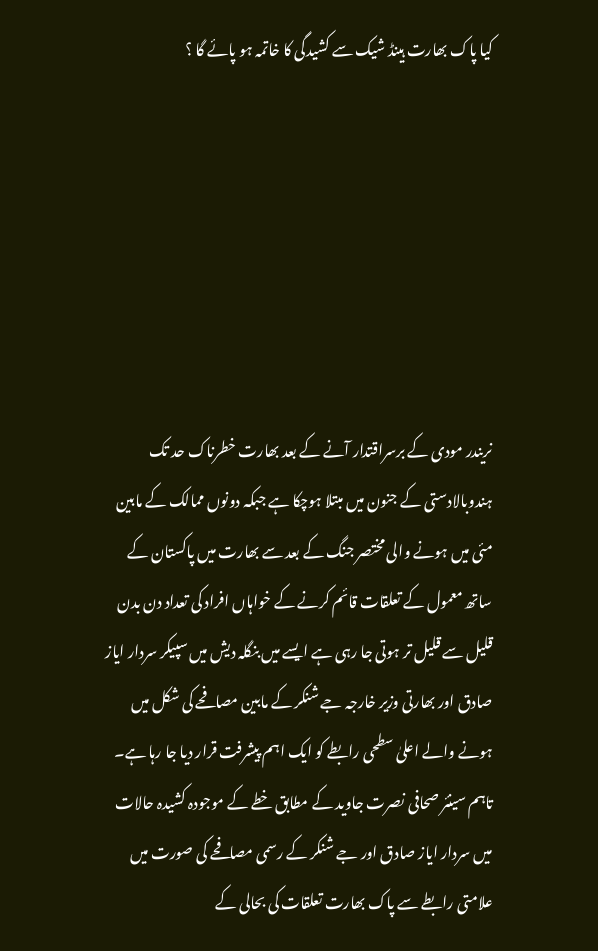کیا پاک بھارت ہینڈ شیک سے کشیدگی کا خاتمہ ہو پائے گا ؟







نریندر مودی کے برسراقتدار آنے کے بعد بھارت خطرناک حد تک ہندوبالادستی کے جنون میں مبتلا ہوچکا ہے جبکہ دونوں ممالک کے مابین مئی میں ہونے والی مختصر جنگ کے بعد سے بھارت میں پاکستان کے ساتھ معمول کے تعلقات قائم کرنے کے خواہاں افراد کی تعداد دن بدن قلیل سے قلیل تر ہوتی جا رہی ہے ایسے میں بنگلہ دیش میں سپیکر سردار ایاز صادق اور بھارتی وزیر خارجہ جے شنکر کے مابین مصافحے کی شکل میں ہونے والے اعلیٰ سطحی رابطے کو ایک اہم پیشرفت قرار دیا جا رہا ہے۔ تاہم سینئر صحافی نصرت جاوید کے مطابق خطے کے موجودہ کشیدہ حالات میں سردار ایاز صادق اور جے شنکر کے رسمی مصافحے کی صورت میں علامتی رابطے سے پاک بھارت تعلقات کی بحالی کے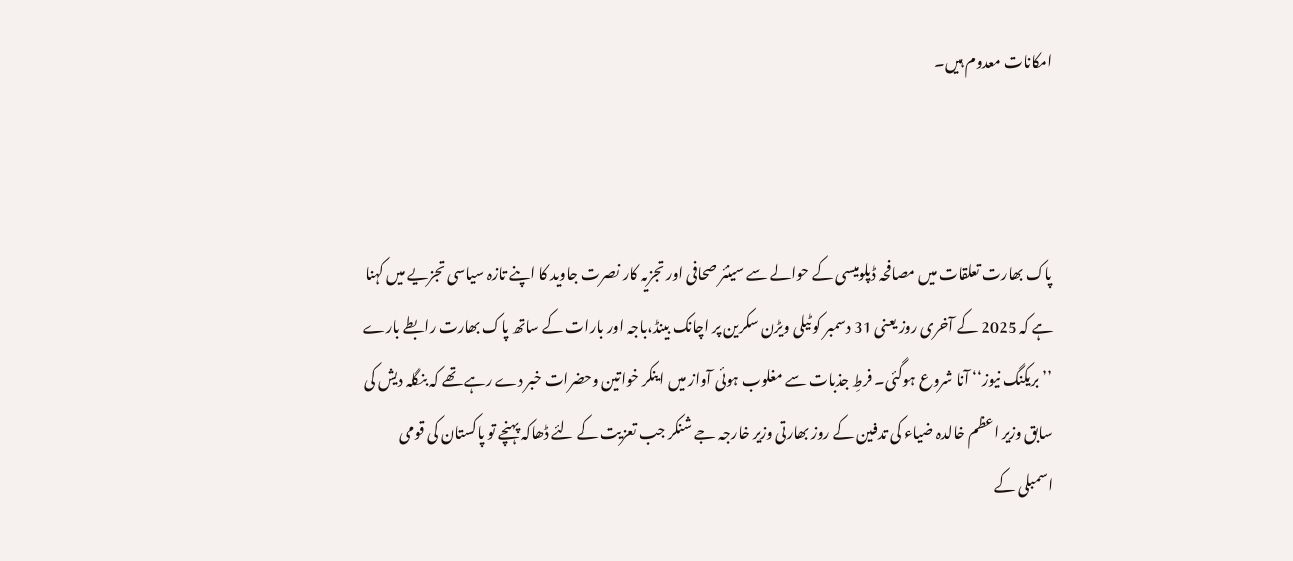امکانات معدوم ہیں۔



پاک بھارت تعلقات میں مصافحہ ڈپلومیسی کے حوالے سے سینئر صحافی اور تجزیہ کار نصرت جاوید کا اپنے تازہ سیاسی تجزیے میں کہنا ہے کہ 2025 کے آخری روز یعنی 31 دسمبر کو ٹیلی ویڑن سکرین پر اچانک بینڈ،باجہ اور بارات کے ساتھ پاک بھارت رابطے بارے ’’بریکنگ نیوز‘‘ آنا شروع ہوگئی۔ فرطِ جذبات سے مغلوب ہوئی آواز میں اینکر خواتین وحضرات خبر دے رہے تھے کہ بنگلہ دیش کی سابق وزیر اعظم خالدہ ضیاء کی تدفین کے روز بھارتی وزیر خارجہ جے شنکر جب تعزیت کے لئے ڈھاکہ پہنچے تو پاکستان کی قومی اسمبلی کے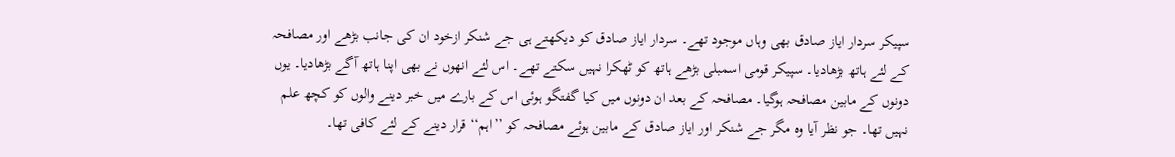سپیکر سردار ایاز صادق بھی وہاں موجود تھے۔ سردار ایاز صادق کو دیکھتے ہی جے شنکر ازخود ان کی جانب بڑھے اور مصافحہ کے لئے ہاتھ بڑھادیا۔ سپیکر قومی اسمبلی بڑھے ہاتھ کو ٹھکرا نہیں سکتے تھے۔ اس لئے انھوں نے بھی اپنا ہاتھ آگے بڑھادیا۔ یوں دونوں کے مابین مصافحہ ہوگیا۔ مصافحہ کے بعد ان دونوں میں کیا گفتگو ہوئی اس کے بارے میں خبر دینے والوں کو کچھ علم نہیں تھا۔ جو نظر آیا وہ مگر جے شنکر اور ایاز صادق کے مابین ہوئے مصافحہ کو ’’اہم‘‘ قرار دینے کے لئے کافی تھا۔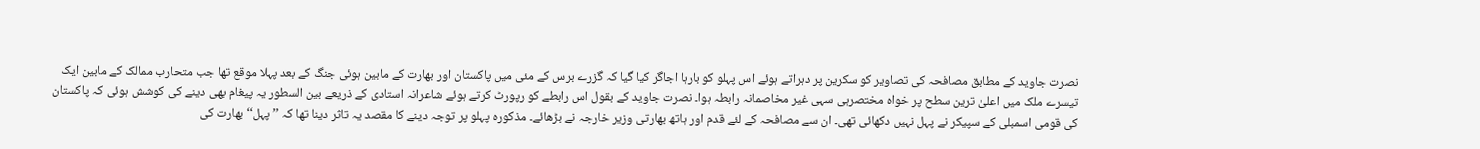نصرت جاوید کے مطابق مصافحہ کی تصاویر کو سکرین پر دہراتے ہوئے اس پہلو کو بارہا اجاگر کیا گیا کہ گزرے برس کے مئی میں پاکستان اور بھارت کے مابین ہوئی جنگ کے بعد پہلا موقع تھا جب متحارب ممالک کے مابین ایک تیسرے ملک میں اعلیٰ ترین سطح پر خواہ مختصرہی سہی غیر مخاصمانہ رابطہ ہوا۔ نصرت جاوید کے بقول اس رابطے کو رپورٹ کرتے ہوئے شاعرانہ استادی کے ذریعے بین السطور یہ پیغام بھی دینے کی کوشش ہوئی کہ پاکستان کی قومی اسمبلی کے سپیکر نے پہل نہیں دکھائی تھی۔ ان سے مصافحہ کے لئے قدم اور ہاتھ بھارتی وزیر خارجہ نے بڑھائے۔ مذکورہ پہلو پر توجہ دینے کا مقصد یہ تاثر دینا تھا کہ ’’پہل‘‘ بھارت کی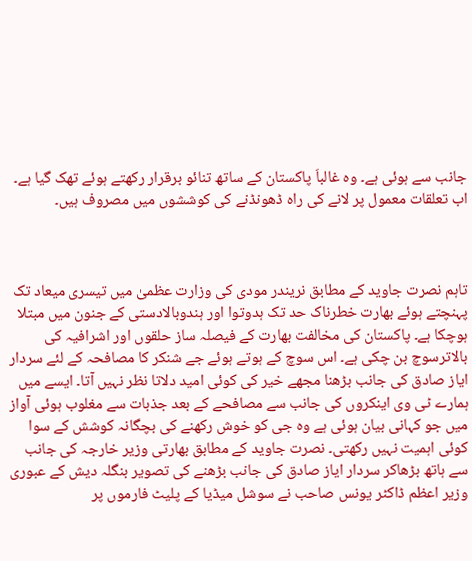جانب سے ہوئی ہے۔ وہ غالباَ پاکستان کے ساتھ تنائو برقرار رکھتے ہوئے تھک گیا ہے۔ اب تعلقات معمول پر لانے کی راہ ڈھونڈنے کی کوششوں میں مصروف ہیں۔



تاہم نصرت جاوید کے مطابق نریندر مودی کی وزارت عظمیٰ میں تیسری میعاد تک پہنچتے ہوئے بھارت خطرناک حد تک ہدوتوا اور ہندوبالادستی کے جنون میں مبتلا ہوچکا ہے۔ پاکستان کی مخالفت بھارت کے فیصلہ ساز حلقوں اور اشرافیہ کی بالاترسوچ بن چکی ہے۔ اس سوچ کے ہوتے ہوئے جے شنکر کا مصافحہ کے لئے سردار ایاز صادق کی جانب بڑھنا مجھے خیر کی کوئی امید دلاتا نظر نہیں آتا۔ ایسے میں ہمارے ٹی وی اینکروں کی جانب سے مصافحے کے بعد جذبات سے مغلوب ہوئی آواز میں جو کہانی بیان ہوئی ہے وہ جی کو خوش رکھنے کی بچگانہ کوشش کے سوا کوئی اہمیت نہیں رکھتی۔ نصرت جاوید کے مطابق بھارتی وزیر خارجہ کی جانب سے ہاتھ بڑھاکر سردار ایاز صادق کی جانب بڑھنے کی تصویر بنگلہ دیش کے عبوری وزیر اعظم ڈاکٹر یونس صاحب نے سوشل میڈیا کے پلیٹ فارموں پر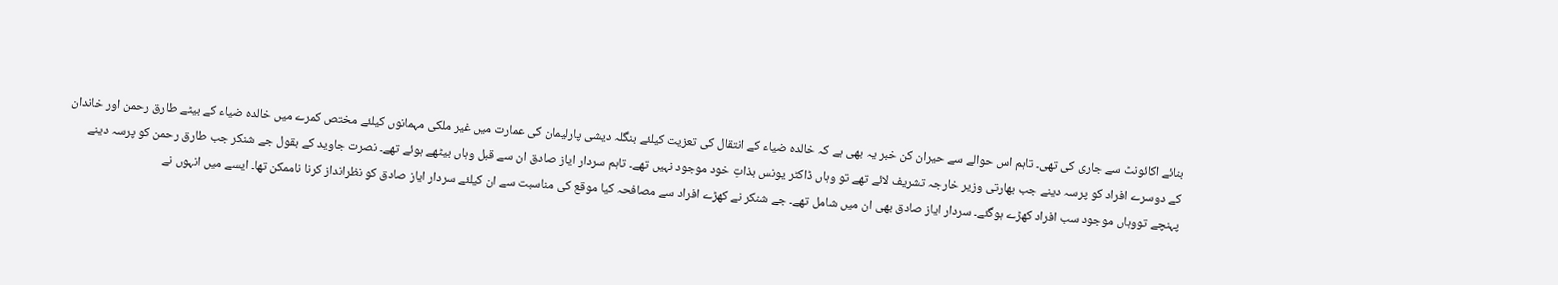بنائے اکائونٹ سے جاری کی تھی۔ تاہم اس حوالے سے حیران کن خبر یہ بھی ہے کہ خالدہ ضیاء کے انتقال کی تعزیت کیلئے بنگلہ دیشی پارلیمان کی عمارت میں غیر ملکی مہمانوں کیلئے مختص کمرے میں خالدہ ضیاء کے بیٹے طارق رحمن اور خاندان کے دوسرے افراد کو پرسہ دینے جب بھارتی وزیر خارجہ تشریف لائے تھے تو وہاں ڈاکٹر یونس بذاتِ خود موجود نہیں تھے۔ تاہم سردار ایاز صادق ان سے قبل وہاں بیٹھے ہوئے تھے۔ نصرت جاوید کے بقول جے شنکر جب طارق رحمن کو پرسہ دینے پہنچے تووہاں موجود سب افراد کھڑے ہوگئے۔ سردار ایاز صادق بھی ان میں شامل تھے۔ جے شنکر نے کھڑے افراد سے مصافحہ کیا موقع کی مناسبت سے ان کیلئے سردار ایاز صادق کو نظرانداز کرنا ناممکن تھا۔ ایسے میں انہوں نے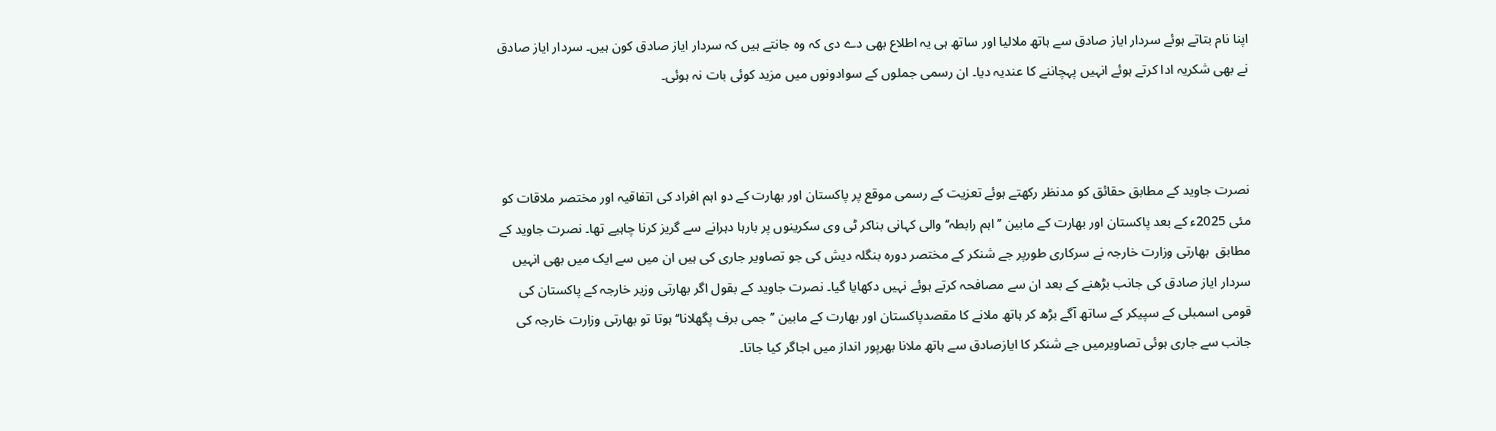اپنا نام بتاتے ہوئے سردار ایاز صادق سے ہاتھ ملالیا اور ساتھ ہی یہ اطلاع بھی دے دی کہ وہ جانتے ہیں کہ سردار ایاز صادق کون ہیں۔ سردار ایاز صادق نے بھی شکریہ ادا کرتے ہوئے انہیں پہچاننے کا عندیہ دیا۔ ان رسمی جملوں کے سوادونوں میں مزید کوئی بات نہ ہوئی۔



نصرت جاوید کے مطابق حقائق کو مدنظر رکھتے ہوئے تعزیت کے رسمی موقع پر پاکستان اور بھارت کے دو اہم افراد کی اتفاقیہ اور مختصر ملاقات کو مئی 2025ء کے بعد پاکستان اور بھارت کے مابین ’’اہم رابطہ‘‘ والی کہانی بناکر ٹی وی سکرینوں پر بارہا دہرانے سے گریز کرنا چاہیے تھا۔ نصرت جاوید کے مطابق  بھارتی وزارت خارجہ نے سرکاری طورپر جے شنکر کے مختصر دورہ بنگلہ دیش کی جو تصاویر جاری کی ہیں ان میں سے ایک میں بھی انہیں سردار ایاز صادق کی جانب بڑھنے کے بعد ان سے مصافحہ کرتے ہوئے نہیں دکھایا گیا۔ نصرت جاوید کے بقول اگر بھارتی وزیر خارجہ کے پاکستان کی قومی اسمبلی کے سپیکر کے ساتھ آگے بڑھ کر ہاتھ ملانے کا مقصدپاکستان اور بھارت کے مابین ’’جمی برف پگھلانا‘‘ ہوتا تو بھارتی وزارت خارجہ کی جانب سے جاری ہوئی تصاویرمیں جے شنکر کا ایازصادق سے ہاتھ ملانا بھرپور انداز میں اجاگر کیا جاتا۔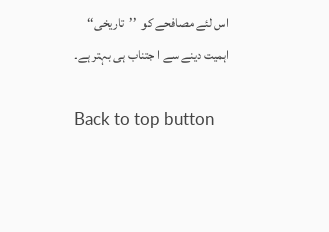اس لئے مصافحے کو  ’’تاریخی‘‘ اہمیت دینے سے ا جتناب ہی بہتر ہے۔

Back to top button